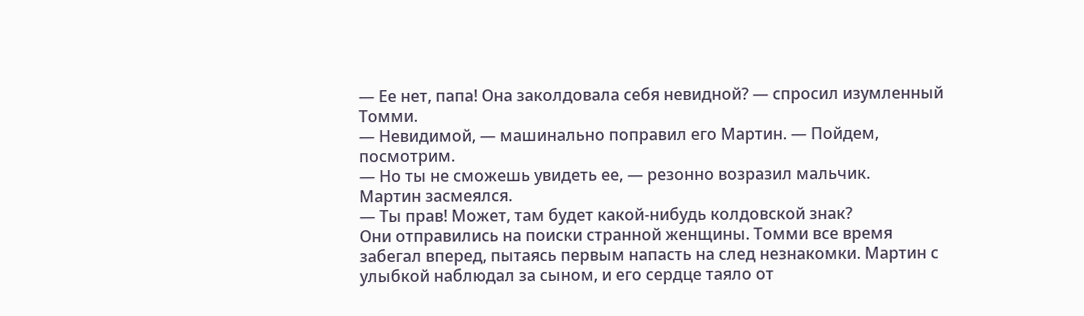— Ее нет, папа! Она заколдовала себя невидной? — спросил изумленный Томми.
— Невидимой, — машинально поправил его Мартин. — Пойдем, посмотрим.
— Но ты не сможешь увидеть ее, — резонно возразил мальчик.
Мартин засмеялся.
— Ты прав! Может, там будет какой-нибудь колдовской знак?
Они отправились на поиски странной женщины. Томми все время забегал вперед, пытаясь первым напасть на след незнакомки. Мартин с улыбкой наблюдал за сыном, и его сердце таяло от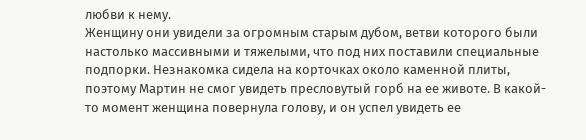любви к нему.
Женщину они увидели за огромным старым дубом, ветви которого были настолько массивными и тяжелыми, что под них поставили специальные подпорки. Незнакомка сидела на корточках около каменной плиты, поэтому Мартин не смог увидеть пресловутый горб на ее животе. В какой-то момент женщина повернула голову, и он успел увидеть ее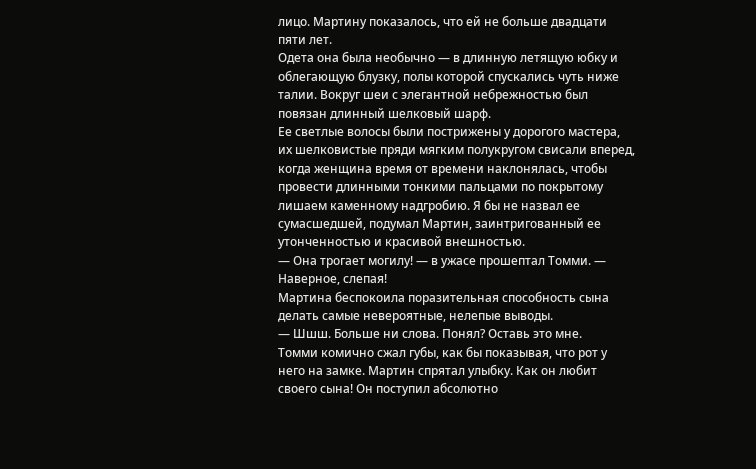лицо. Мартину показалось, что ей не больше двадцати пяти лет.
Одета она была необычно — в длинную летящую юбку и облегающую блузку, полы которой спускались чуть ниже талии. Вокруг шеи с элегантной небрежностью был повязан длинный шелковый шарф.
Ее светлые волосы были пострижены у дорогого мастера, их шелковистые пряди мягким полукругом свисали вперед, когда женщина время от времени наклонялась, чтобы провести длинными тонкими пальцами по покрытому лишаем каменному надгробию. Я бы не назвал ее сумасшедшей, подумал Мартин, заинтригованный ее утонченностью и красивой внешностью.
— Она трогает могилу! — в ужасе прошептал Томми. — Наверное, слепая!
Мартина беспокоила поразительная способность сына делать самые невероятные, нелепые выводы.
— Шшш. Больше ни слова. Понял? Оставь это мне.
Томми комично сжал губы, как бы показывая, что рот у него на замке. Мартин спрятал улыбку. Как он любит своего сына! Он поступил абсолютно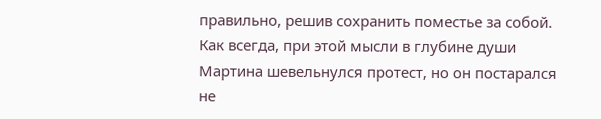правильно, решив сохранить поместье за собой. Как всегда, при этой мысли в глубине души Мартина шевельнулся протест, но он постарался не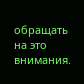обращать на это внимания.